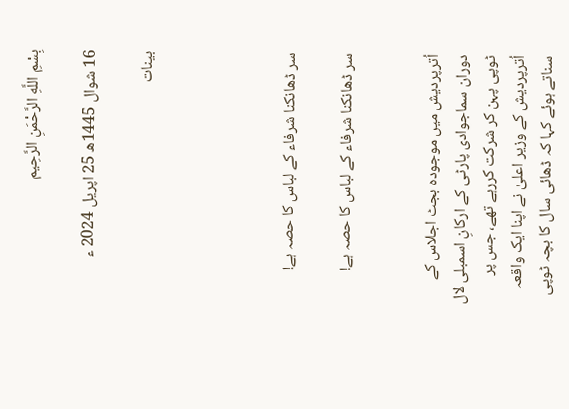بِسْمِ اللَّهِ الرَّحْمَنِ الرَّحِيم

16 شوال 1445ھ 25 اپریل 2024 ء

بینات




سر ڈھانکنا شرفاء کے لباس کا حصہ ہے!

سر ڈھانکنا شرفاء کے لباس کا حصہ ہے!


اُترپردیش میں موجودہ بجٹ اجلاس کے دوران سماجوادی پارٹی کے ارکانِ اسمبلی لال ٹوپی پہن کر شرکت کررہے تھے، جس پر اُترپردیش کے وزیر اعلیٰ نے اپنا ایک واقعہ سناتے ہوئے کہا کہ ڈھائی سال کا بچہ ٹوپی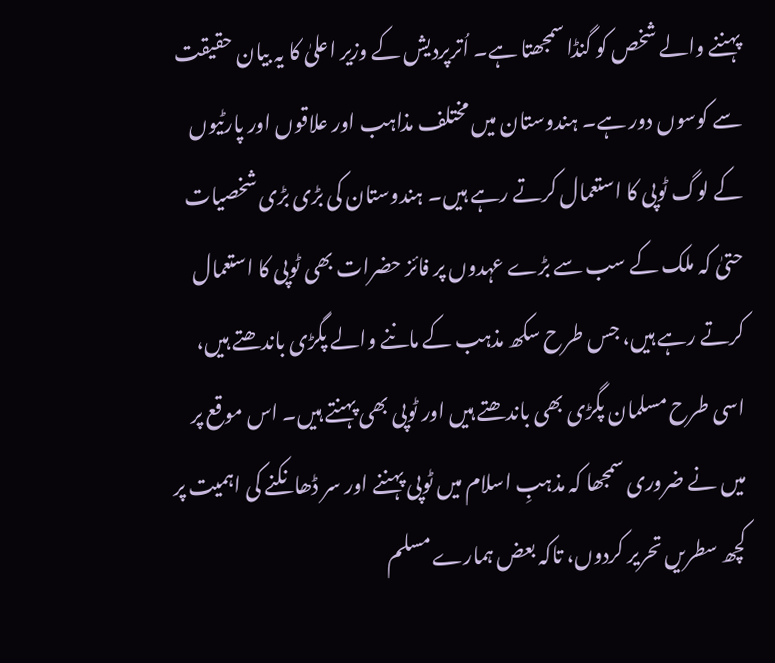پہننے والے شخص کو گنڈا سمجھتا ہے۔ اُترپردیش کے وزیر اعلیٰ کا یہ بیان حقیقت سے کوسوں دور ہے۔ ہندوستان میں مختلف مذاہب اور علاقوں اور پارٹیوں کے لوگ ٹوپی کا استعمال کرتے رہے ہیں۔ ہندوستان کی بڑی بڑی شخصیات حتیٰ کہ ملک کے سب سے بڑے عہدوں پر فائز حضرات بھی ٹوپی کا استعمال کرتے رہے ہیں، جس طرح سکھ مذہب کے ماننے والے پگڑی باندھتے ہیں، اسی طرح مسلمان پگڑی بھی باندھتے ہیں اور ٹوپی بھی پہنتے ہیں۔ اس موقع پر میں نے ضروری سمجھا کہ مذہبِ اسلام میں ٹوپی پہننے اور سر ڈھانکنے کی اہمیت پر کچھ سطریں تحریر کردوں، تاکہ بعض ہمارے مسلم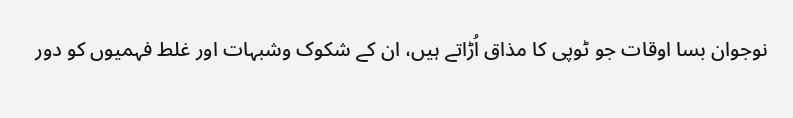نوجوان بسا اوقات جو ٹوپی کا مذاق اُڑاتے ہیں، ان کے شکوک وشبہات اور غلط فہمیوں کو دور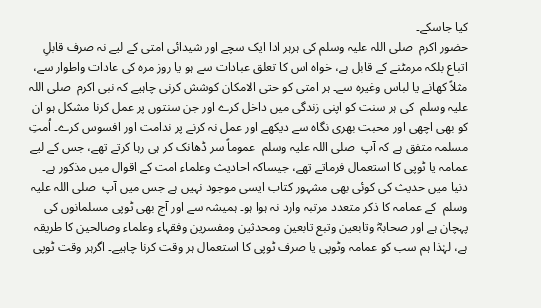کیا جاسکے۔
حضور اکرم  صلی اللہ علیہ وسلم کی ہرہر ادا ایک سچے اور شیدائی امتی کے لیے نہ صرف قابلِ اتباع بلکہ مرمٹنے کے قابل ہے، خواہ اس کا تعلق عبادات سے ہو یا روز مرہ کی عادات واطوار سے، مثلاً کھانے یا لباس وغیرہ سے۔ ہر امتی کو حتی الامکان کوشش کرنی چاہیے کہ نبی اکرم  صلی اللہ علیہ وسلم  کی ہر سنت کو اپنی زندگی میں داخل کرے اور جن سنتوں پر عمل کرنا مشکل ہو ان کو بھی اچھی اور محبت بھری نگاہ سے دیکھے اور عمل نہ کرنے پر ندامت اور افسوس کرے۔ اُمتِ مسلمہ متفق ہے کہ آپ  صلی اللہ علیہ وسلم  عموماً سر ڈھانک کر ہی رہا کرتے تھے، جس کے لیے عمامہ یا ٹوپی کا استعمال فرماتے تھے، جیساکہ احادیث وعلماء امت کے اقوال میں مذکور ہے۔ دنیا میں حدیث کی کوئی بھی مشہور کتاب ایسی موجود نہیں ہے جس میں آپ  صلی اللہ علیہ وسلم  کے عمامہ کا ذکر متعدد مرتبہ وارد نہ ہوا ہو۔ ہمیشہ سے اور آج بھی ٹوپی مسلمانوں کی پہچان ہے اور صحابہؓ وتابعین وتبع تابعین ومحدثین ومفسرین وفقہاء وعلماء وصالحین کا طریقہ ہے، لہٰذا ہم سب کو عمامہ وٹوپی یا صرف ٹوپی کا استعمال ہر وقت کرنا چاہیے۔ اگرہر وقت ٹوپی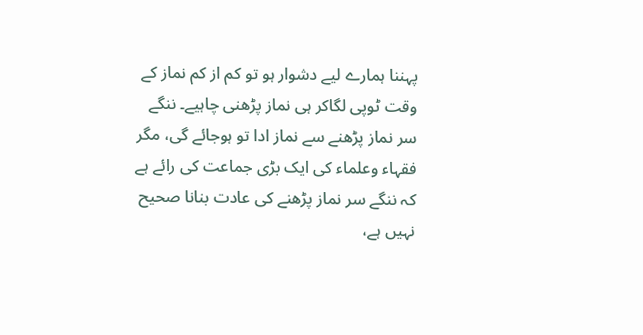پہننا ہمارے لیے دشوار ہو تو کم از کم نماز کے وقت ٹوپی لگاکر ہی نماز پڑھنی چاہیے۔ ننگے سر نماز پڑھنے سے نماز ادا تو ہوجائے گی، مگر فقہاء وعلماء کی ایک بڑی جماعت کی رائے ہے کہ ننگے سر نماز پڑھنے کی عادت بنانا صحیح نہیں ہے،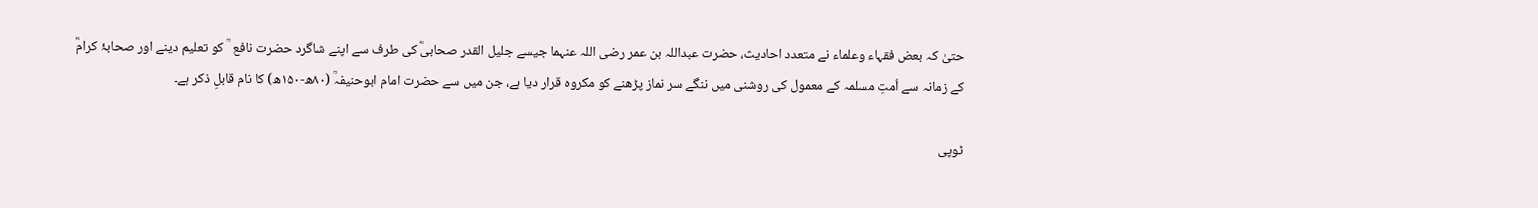حتیٰ کہ بعض فقہاء وعلماء نے متعدد احادیث، حضرت عبداللہ بن عمر رضی اللہ عنہما جیسے جلیل القدر صحابیؓ کی طرف سے اپنے شاگرد حضرت نافع  ؒ کو تعلیم دینے اور صحابۂ کرامؓ کے زمانہ سے اُمتِ مسلمہ کے معمول کی روشنی میں ننگے سر نماز پڑھنے کو مکروہ قرار دیا ہے، جن میں سے حضرت امام ابوحنیفہؒ (۸۰ھ-۱۵۰ھ) کا نام قابلِ ذکر ہے۔

ٹوپی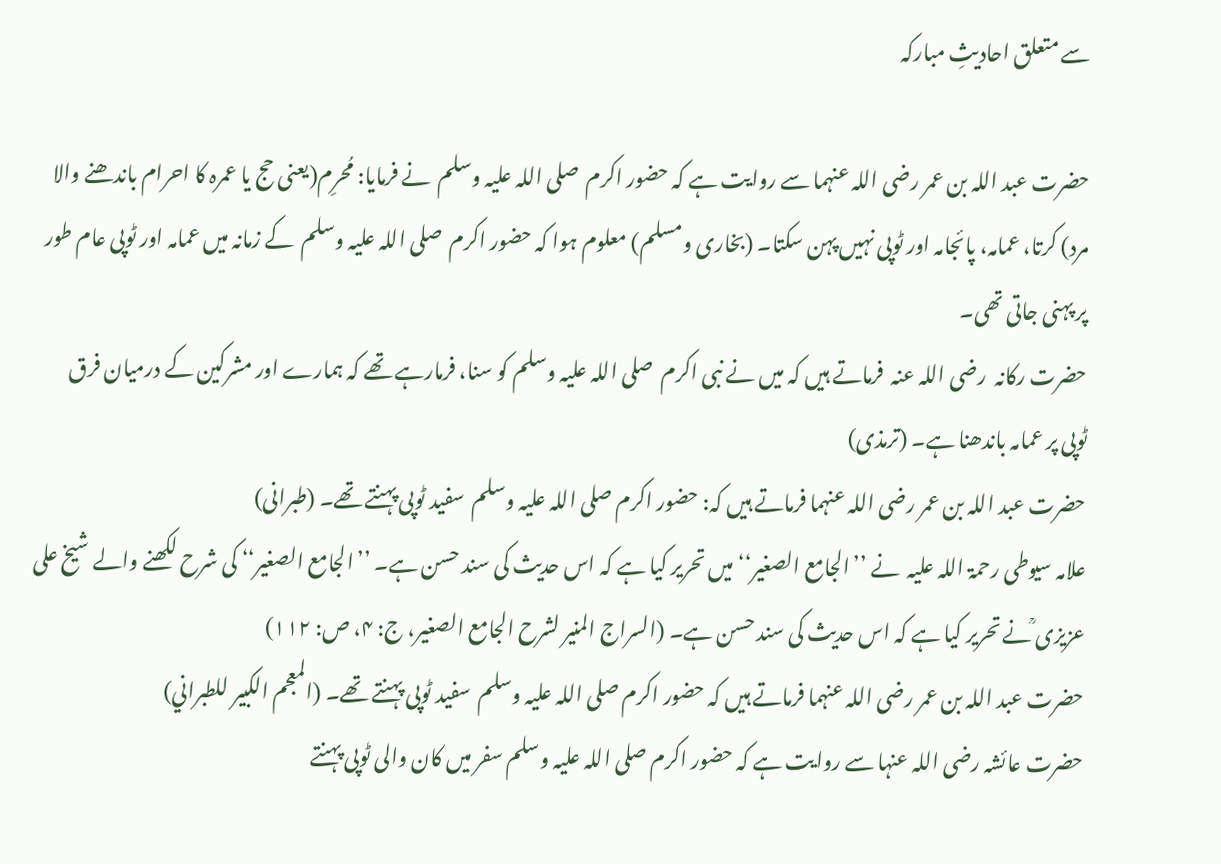سے متعلق احادیثِ مبارکہ

حضرت عبد اللہ بن عمر رضی اللہ عنہما سے روایت ہے کہ حضور اکرم  صلی اللہ علیہ وسلم  نے فرمایا: مُحرِم(یعنی حج یا عمرہ کا احرام باندھنے والا مرد) کرتا، عمامہ، پائجامہ اور ٹوپی نہیں پہن سکتا۔ (بخاری ومسلم) معلوم ہوا کہ حضور اکرم  صلی اللہ علیہ وسلم  کے زمانہ میں عمامہ اور ٹوپی عام طور پر پہنی جاتی تھی۔
حضرت رکانہ  رضی اللہ عنہ  فرماتے ہیں کہ میں نے نبی اکرم  صلی اللہ علیہ وسلم کو سنا، فرمارہے تھے کہ ہمارے اور مشرکین کے درمیان فرق ٹوپی پر عمامہ باندھنا ہے۔ (ترمذی)
حضرت عبد اللہ بن عمر رضی اللہ عنہما فرماتے ہیں کہ: حضور اکرم صلی اللہ علیہ وسلم  سفید ٹوپی پہنتے تھے۔ (طبرانی)
علامہ سیوطی رحمۃ اللہ علیہ  نے ’’الجامع الصغیر‘‘ میں تحریر کیا ہے کہ اس حدیث کی سند حسن ہے۔ ’’الجامع الصغیر‘‘ کی شرح لکھنے والے شیخ علی عزیزی ؒنے تحریر کیا ہے کہ اس حدیث کی سند حسن ہے۔ (السراج المنیر لشرح الجامع الصغیر، ج: ۴، ص: ۱۱۲)
حضرت عبد اللہ بن عمر رضی اللہ عنہما فرماتے ہیں کہ حضور اکرم صلی اللہ علیہ وسلم  سفید ٹوپی پہنتے تھے۔ (المعجم الکبیر للطبراني)
حضرت عائشہ رضی اللہ عنہا سے روایت ہے کہ حضور اکرم صلی اللہ علیہ وسلم سفر میں کان والی ٹوپی پہنتے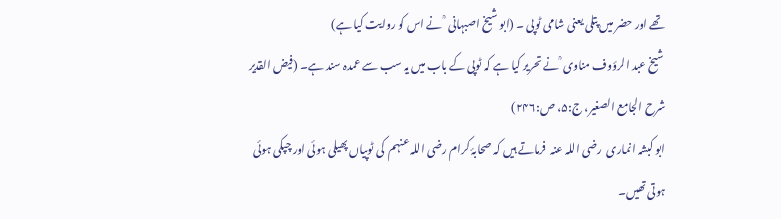تھے اور حضر میں پتلی یعنی شامی ٹوپی ۔ (ابو شیخ اصبہانی  ؒ نے اس کو روایت کیا ہے)
 شیخ عبد الرؤوف مناوی ؒ نے تحریر کیا ہے کہ ٹوپی کے باب میں یہ سب سے عمدہ سند ہے۔ (فیض القدیر شرح الجامع الصغیر، ج:۵، ص:۲۴۶)
ابو کبشہ انماری  رضی اللہ عنہ  فرماتے ہیں کہ صحابۂ کرام رضی اللہ عنہم  کی ٹوپیاں پھیلی ہوئی اور چپکی ہوئی ہوتی تھیں۔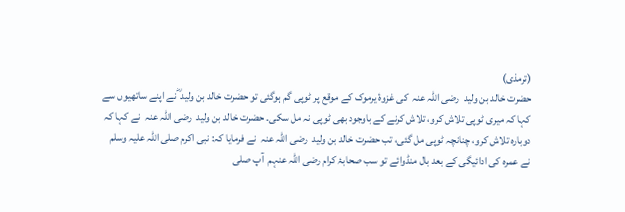(ترمذی)
حضرت خالد بن ولید  رضی اللہ عنہ  کی غزوۂ یرموک کے موقع پر ٹوپی گم ہوگئی تو حضرت خالد بن ولید ؓ نے اپنے ساتھیوں سے کہا کہ میری ٹوپی تلاش کرو، تلاش کرنے کے باوجود بھی ٹوپی نہ مل سکی۔ حضرت خالد بن ولید  رضی اللہ عنہ  نے کہا کہ دوبارہ تلاش کرو، چنانچہ ٹوپی مل گئی، تب حضرت خالد بن ولید  رضی اللہ عنہ  نے فرمایا کہ: نبی اکرم صلی اللہ علیہ وسلم  نے عمرہ کی ادائیگی کے بعد بال منڈوائے تو سب صحابۂ کرام رضی اللہ عنہم  آپ صلی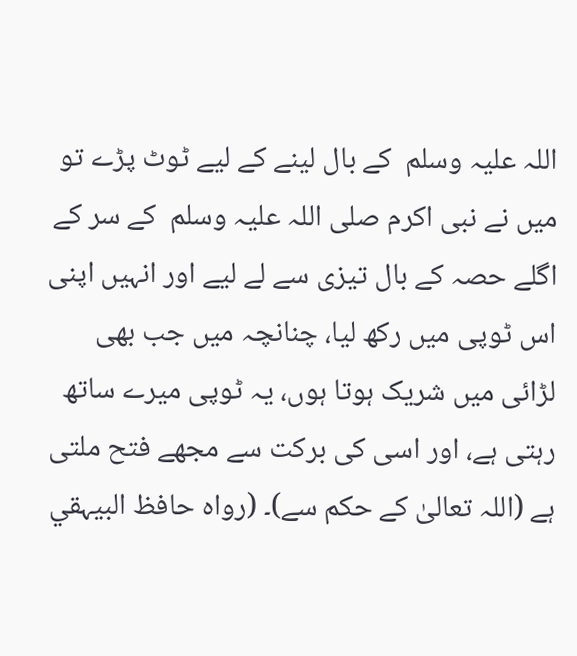اللہ علیہ وسلم  کے بال لینے کے لیے ٹوٹ پڑے تو میں نے نبی اکرم صلی اللہ علیہ وسلم  کے سر کے اگلے حصہ کے بال تیزی سے لے لیے اور انہیں اپنی اس ٹوپی میں رکھ لیا، چنانچہ میں جب بھی لڑائی میں شریک ہوتا ہوں، یہ ٹوپی میرے ساتھ رہتی ہے، اور اسی کی برکت سے مجھے فتح ملتی ہے (اللہ تعالیٰ کے حکم سے)۔ (رواہ حافظ البیہقي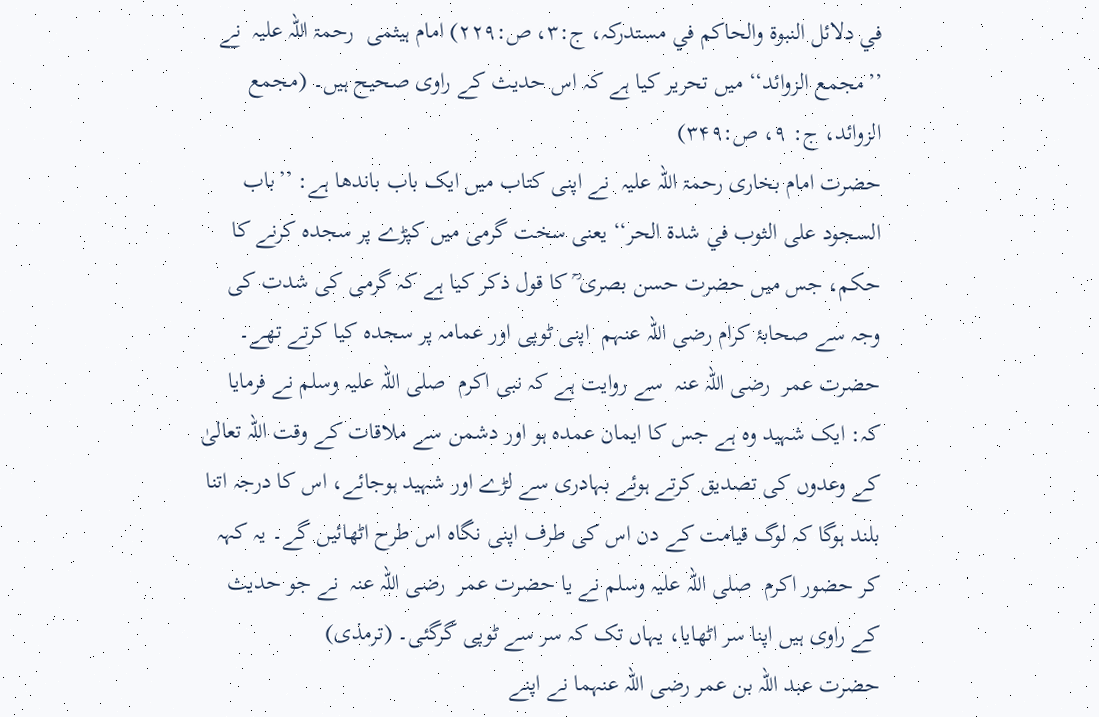في دلائل النبوۃ والحاکم في مستدرکہ، ج:۳، ص:۲۲۹) امام ہیثمی  رحمۃ اللہ علیہ  نے ’’مجمع الزوائد‘‘ میں تحریر کیا ہے کہ اس حدیث کے راوی صحیح ہیں۔ (مجمع الزوائد، ج: ۹، ص:۳۴۹)
حضرت امام بخاری رحمۃ اللہ علیہ  نے اپنی کتاب میں ایک باب باندھا ہے: ’’باب السجود علی الثوب في شدۃ الحر‘‘ یعنی سخت گرمی میں کپڑے پر سجدہ کرنے کا حکم، جس میں حضرت حسن بصری ؒ کا قول ذکر کیا ہے کہ گرمی کی شدت کی وجہ سے صحابۂ کرام رضی اللہ عنہم  اپنی ٹوپی اور عمامہ پر سجدہ کیا کرتے تھے۔ حضرت عمر  رضی اللہ عنہ  سے روایت ہے کہ نبی اکرم  صلی اللہ علیہ وسلم نے فرمایا کہ: ایک شہید وہ ہے جس کا ایمان عمدہ ہو اور دشمن سے ملاقات کے وقت اللہ تعالیٰ کے وعدوں کی تصدیق کرتے ہوئے بہادری سے لڑے اور شہید ہوجائے، اس کا درجہ اتنا بلند ہوگا کہ لوگ قیامت کے دن اس کی طرف اپنی نگاہ اس طرح اٹھائیں گے۔ یہ کہہ کر حضور اکرم  صلی اللہ علیہ وسلم نے یا حضرت عمر  رضی اللہ عنہ  نے جو حدیث کے راوی ہیں اپنا سر اٹھایا، یہاں تک کہ سر سے ٹوپی گرگئی۔ (ترمذی)
حضرت عبد اللہ بن عمر رضی اللہ عنہما نے اپنے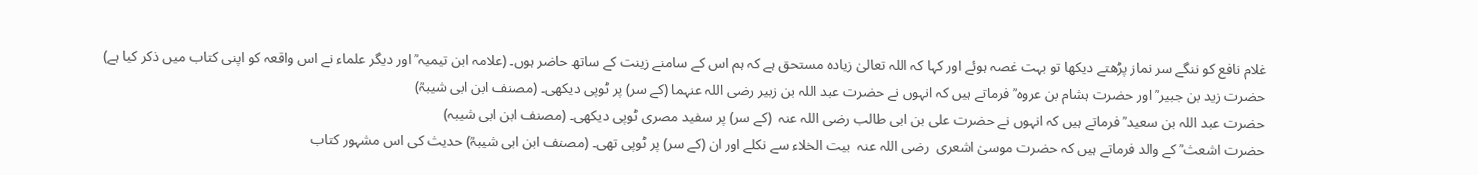غلام نافع کو ننگے سر نماز پڑھتے دیکھا تو بہت غصہ ہوئے اور کہا کہ اللہ تعالیٰ زیادہ مستحق ہے کہ ہم اس کے سامنے زینت کے ساتھ حاضر ہوں۔ (علامہ ابن تیمیہ ؒ اور دیگر علماء نے اس واقعہ کو اپنی کتاب میں ذکر کیا ہے)
حضرت زید بن جبیر ؒ اور حضرت ہشام بن عروہ ؒ فرماتے ہیں کہ انہوں نے حضرت عبد اللہ بن زبیر رضی اللہ عنہما (کے سر) پر ٹوپی دیکھی۔ (مصنف ابن ابی شیبہؒ)
حضرت عبد اللہ بن سعید ؒ فرماتے ہیں کہ انہوں نے حضرت علی بن ابی طالب رضی اللہ عنہ  (کے سر) پر سفید مصری ٹوپی دیکھی۔ (مصنف ابن ابی شیبہ)
حضرت اشعث ؒ کے والد فرماتے ہیں کہ حضرت موسیٰ اشعری  رضی اللہ عنہ  بیت الخلاء سے نکلے اور ان (کے سر) پر ٹوپی تھی۔ (مصنف ابن ابی شیبہؒ) حدیث کی اس مشہور کتاب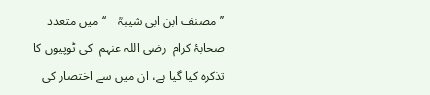’’مصنف ابن ابی شیبہؒ    ‘‘ میں متعدد صحابۂ کرام  رضی اللہ عنہم  کی ٹوپیوں کا تذکرہ کیا گیا ہے، ان میں سے اختصار کی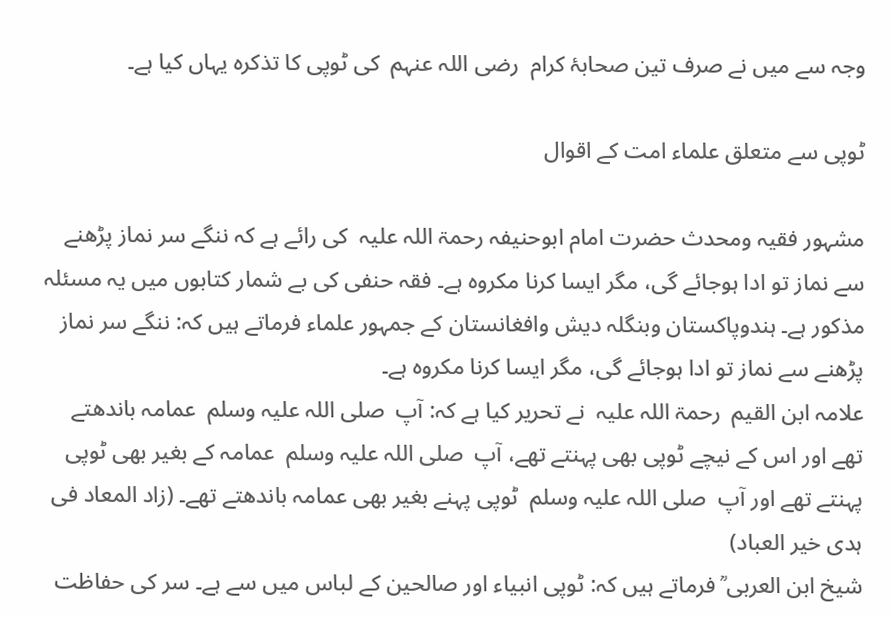وجہ سے میں نے صرف تین صحابۂ کرام  رضی اللہ عنہم  کی ٹوپی کا تذکرہ یہاں کیا ہے۔

ٹوپی سے متعلق علماء امت کے اقوال

مشہور فقیہ ومحدث حضرت امام ابوحنیفہ رحمۃ اللہ علیہ  کی رائے ہے کہ ننگے سر نماز پڑھنے سے نماز تو ادا ہوجائے گی، مگر ایسا کرنا مکروہ ہے۔ فقہ حنفی کی بے شمار کتابوں میں یہ مسئلہ مذکور ہے۔ ہندوپاکستان وبنگلہ دیش وافغانستان کے جمہور علماء فرماتے ہیں کہ: ننگے سر نماز پڑھنے سے نماز تو ادا ہوجائے گی، مگر ایسا کرنا مکروہ ہے۔
علامہ ابن القیم  رحمۃ اللہ علیہ  نے تحریر کیا ہے کہ: آپ  صلی اللہ علیہ وسلم  عمامہ باندھتے تھے اور اس کے نیچے ٹوپی بھی پہنتے تھے، آپ  صلی اللہ علیہ وسلم  عمامہ کے بغیر بھی ٹوپی پہنتے تھے اور آپ  صلی اللہ علیہ وسلم  ٹوپی پہنے بغیر بھی عمامہ باندھتے تھے۔ (زاد المعاد فی ہدی خیر العباد)
شیخ ابن العربی ؒ فرماتے ہیں کہ: ٹوپی انبیاء اور صالحین کے لباس میں سے ہے۔ سر کی حفاظت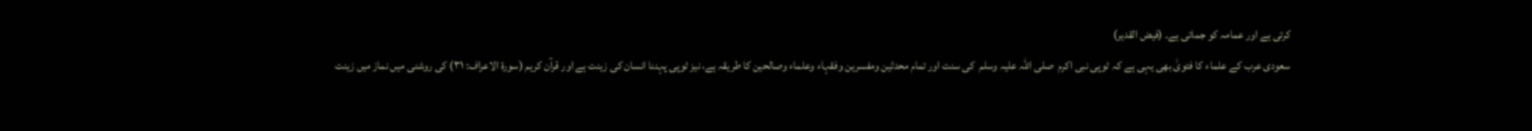کرتی ہے اور عمامہ کو جماتی ہے۔ (فیض القدیر)
سعودی عرب کے علماء کا فتویٰ بھی یہی ہے کہ ٹوپی نبی اکرم  صلی اللہ علیہ وسلم  کی سنت اور تمام محدثین ومفسرین وفقہاء وعلماء وصالحین کا طریقہ ہے، نیز ٹوپی پہننا انسان کی زینت ہے اور قرآن کریم (سورۃ الاعراف: ۳۱) کی روشنی میں نماز میں زینت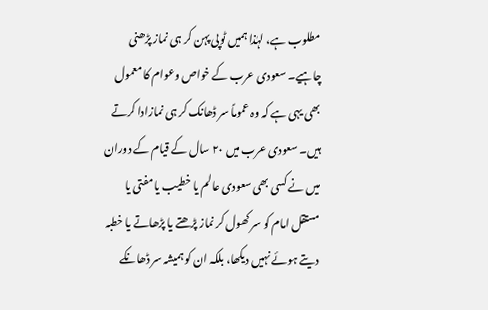مطلوب ہے، لہٰذا ہمیں ٹوپی پہن کر ہی نماز پڑھنی چاہیے۔ سعودی عرب کے خواص وعوام کا معمول بھی یہی ہے کہ وہ عموماً سر ڈھانک کر ہی نمازادا کرتے ہیں۔ سعودی عرب میں ۲۰ سال کے قیام کے دوران میں نے کسی بھی سعودی عالم یا خطیب یا مفتی یا مستقل امام کو سر کھول کر نماز پڑھتے یا پڑھاتے یا خطبہ دیتے ہوئے نہیں دیکھا، بلکہ ان کو ہمیشہ سر ڈھانکے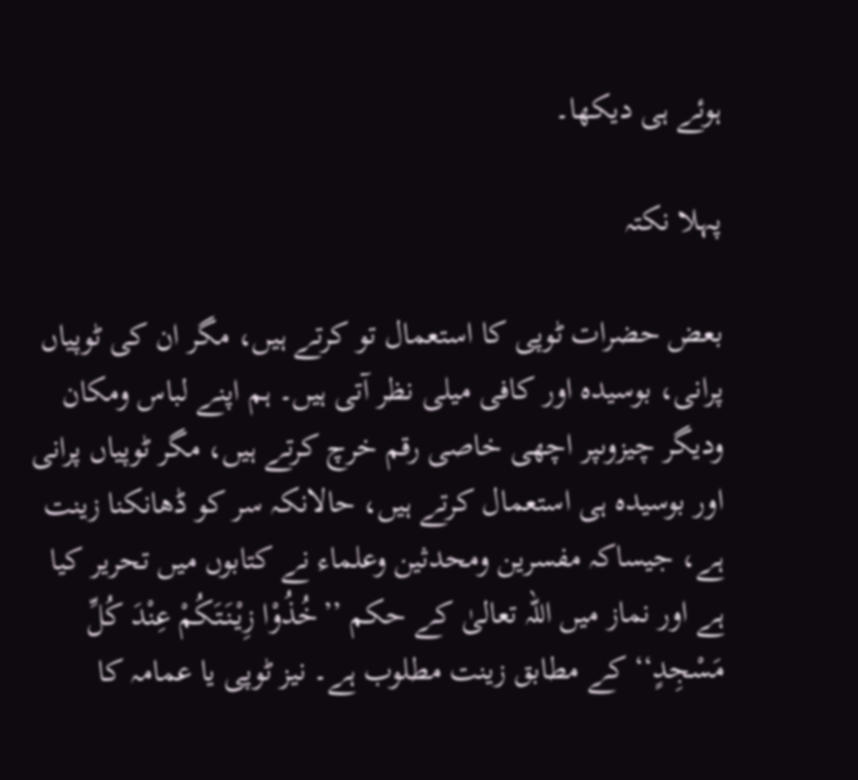ہوئے ہی دیکھا۔

پہلا نکتہ

بعض حضرات ٹوپی کا استعمال تو کرتے ہیں، مگر ان کی ٹوپیاں پرانی، بوسیدہ اور کافی میلی نظر آتی ہیں۔ ہم اپنے لباس ومکان ودیگر چیزوںپر اچھی خاصی رقم خرچ کرتے ہیں، مگر ٹوپیاں پرانی اور بوسیدہ ہی استعمال کرتے ہیں، حالانکہ سر کو ڈھانکنا زینت ہے، جیساکہ مفسرین ومحدثین وعلماء نے کتابوں میں تحریر کیا ہے اور نماز میں اللہ تعالیٰ کے حکم ’’خُذُوْا زِیْنَتَکُمْ عِنْدَ کُلِّ مَسْجِدٍ‘‘ کے مطابق زینت مطلوب ہے۔ نیز ٹوپی یا عمامہ کا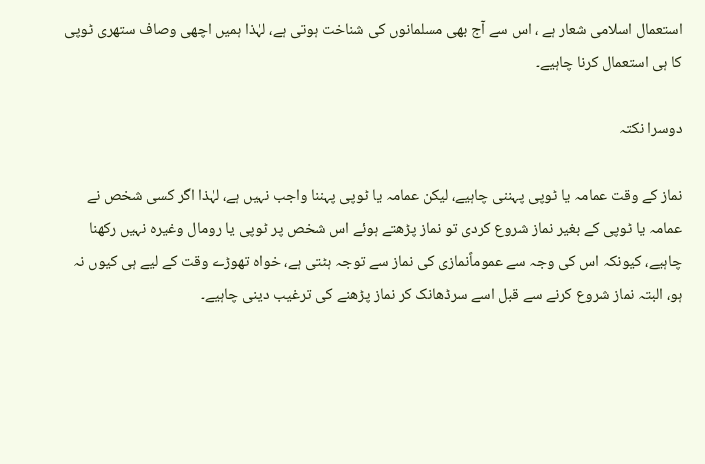استعمال اسلامی شعار ہے ، اس سے آج بھی مسلمانوں کی شناخت ہوتی ہے، لہٰذا ہمیں اچھی وصاف ستھری ٹوپی کا ہی استعمال کرنا چاہیے۔

دوسرا نکتہ

نماز کے وقت عمامہ یا ٹوپی پہننی چاہیے، لیکن عمامہ یا ٹوپی پہننا واجب نہیں ہے، لہٰذا اگر کسی شخص نے عمامہ یا ٹوپی کے بغیر نماز شروع کردی تو نماز پڑھتے ہوئے اس شخص پر ٹوپی یا رومال وغیرہ نہیں رکھنا چاہیے، کیونکہ اس کی وجہ سے عموماًنمازی کی نماز سے توجہ ہٹتی ہے، خواہ تھوڑے وقت کے لیے ہی کیوں نہ ہو، البتہ نماز شروع کرنے سے قبل اسے سرڈھانک کر نماز پڑھنے کی ترغیب دینی چاہیے۔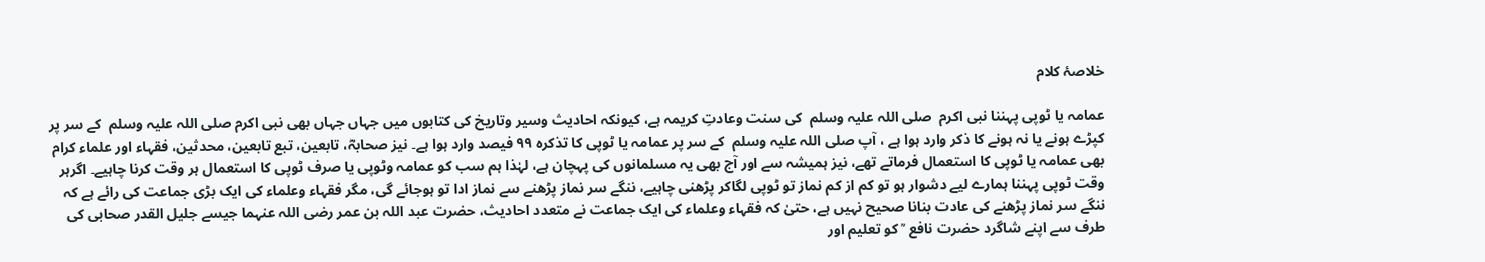خلاصۂ کلام

عمامہ یا ٹوپی پہننا نبی اکرم  صلی اللہ علیہ وسلم  کی سنت وعادتِ کریمہ ہے، کیونکہ احادیث وسیر وتاریخ کی کتابوں میں جہاں جہاں بھی نبی اکرم صلی اللہ علیہ وسلم  کے سر پر کپڑے ہونے یا نہ ہونے کا ذکر وارد ہوا ہے ، آپ صلی اللہ علیہ وسلم  کے سر پر عمامہ یا ٹوپی کا تذکرہ ۹۹ فیصد وارد ہوا ہے۔ نیز صحابہؓ، تابعین، تبع تابعین، محدثین، فقہاء اور علماء کرام بھی عمامہ یا ٹوپی کا استعمال فرماتے تھے، نیز ہمیشہ سے اور آج بھی یہ مسلمانوں کی پہچان ہے، لہٰذا ہم سب کو عمامہ وٹوپی یا صرف ٹوپی کا استعمال ہر وقت کرنا چاہیے۔ اگرہر وقت ٹوپی پہننا ہمارے لیے دشوار ہو تو کم از کم نماز تو ٹوپی لگاکر پڑھنی چاہیے، ننگے سر نماز پڑھنے سے نماز ادا تو ہوجائے گی، مگر فقہاء وعلماء کی ایک بڑی جماعت کی رائے ہے کہ ننگے سر نماز پڑھنے کی عادت بنانا صحیح نہیں ہے، حتیٰ کہ فقہاء وعلماء کی ایک جماعت نے متعدد احادیث، حضرت عبد اللہ بن عمر رضی اللہ عنہما جیسے جلیل القدر صحابی کی طرف سے اپنے شاگرد حضرت نافع  ؒ کو تعلیم اور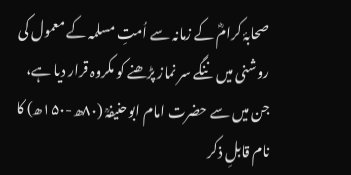صحابۂ کرامؓ کے زمانہ سے اُمتِ مسلمہ کے معمول کی روشنی میں ننگے سر نماز پڑھنے کو مکروہ قرار دیا ہے، جن میں سے حضرت امام ابوحنیفہؒ (۸۰ھ-۱۵۰ھ) کا نام قابلِ ذکر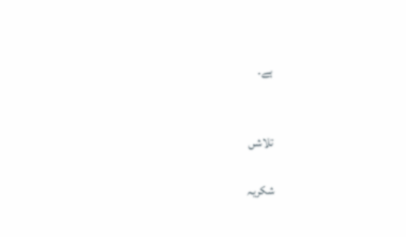ہے۔


تلاشں

شکریہ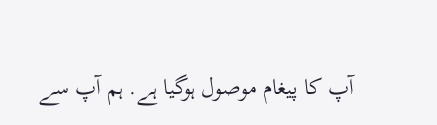آپ کا پیغام موصول ہوگیا ہے. ہم آپ سے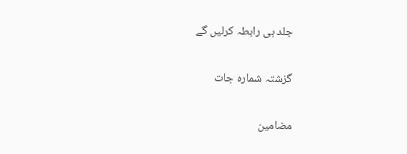جلد ہی رابطہ کرلیں گے

گزشتہ شمارہ جات

مضامین